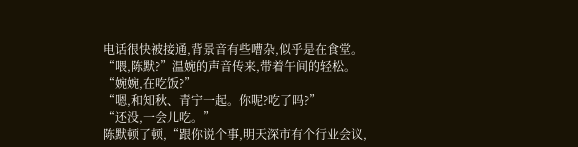电话很快被接通,背景音有些嘈杂,似乎是在食堂。
“喂,陈默?”温婉的声音传来,带着午间的轻松。
“婉婉,在吃饭?”
“嗯,和知秋、青宁一起。你呢?吃了吗?”
“还没,一会儿吃。”
陈默顿了顿,“跟你说个事,明天深市有个行业会议,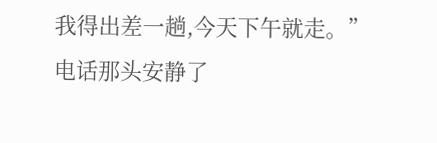我得出差一趟,今天下午就走。”
电话那头安静了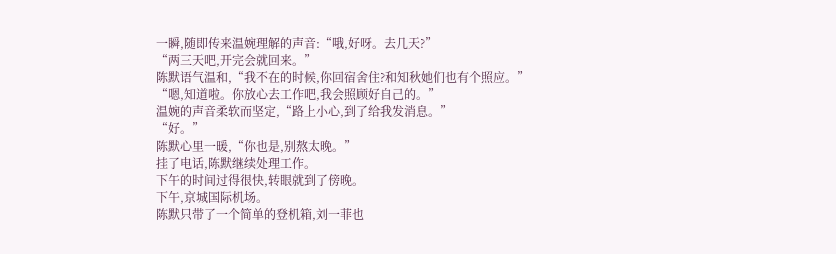一瞬,随即传来温婉理解的声音:“哦,好呀。去几天?”
“两三天吧,开完会就回来。”
陈默语气温和,“我不在的时候,你回宿舍住?和知秋她们也有个照应。”
“嗯,知道啦。你放心去工作吧,我会照顾好自己的。”
温婉的声音柔软而坚定,“路上小心,到了给我发消息。”
“好。”
陈默心里一暖,“你也是,别熬太晚。”
挂了电话,陈默继续处理工作。
下午的时间过得很快,转眼就到了傍晚。
下午,京城国际机场。
陈默只带了一个简单的登机箱,刘一菲也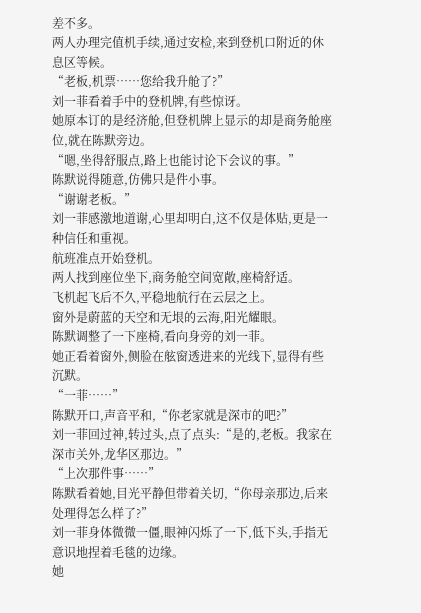差不多。
两人办理完值机手续,通过安检,来到登机口附近的休息区等候。
“老板,机票……您给我升舱了?”
刘一菲看着手中的登机牌,有些惊讶。
她原本订的是经济舱,但登机牌上显示的却是商务舱座位,就在陈默旁边。
“嗯,坐得舒服点,路上也能讨论下会议的事。”
陈默说得随意,仿佛只是件小事。
“谢谢老板。”
刘一菲感激地道谢,心里却明白,这不仅是体贴,更是一种信任和重视。
航班准点开始登机。
两人找到座位坐下,商务舱空间宽敞,座椅舒适。
飞机起飞后不久,平稳地航行在云层之上。
窗外是蔚蓝的天空和无垠的云海,阳光耀眼。
陈默调整了一下座椅,看向身旁的刘一菲。
她正看着窗外,侧脸在舷窗透进来的光线下,显得有些沉默。
“一菲……”
陈默开口,声音平和,“你老家就是深市的吧?”
刘一菲回过神,转过头,点了点头:“是的,老板。我家在深市关外,龙华区那边。”
“上次那件事……”
陈默看着她,目光平静但带着关切,“你母亲那边,后来处理得怎么样了?”
刘一菲身体微微一僵,眼神闪烁了一下,低下头,手指无意识地捏着毛毯的边缘。
她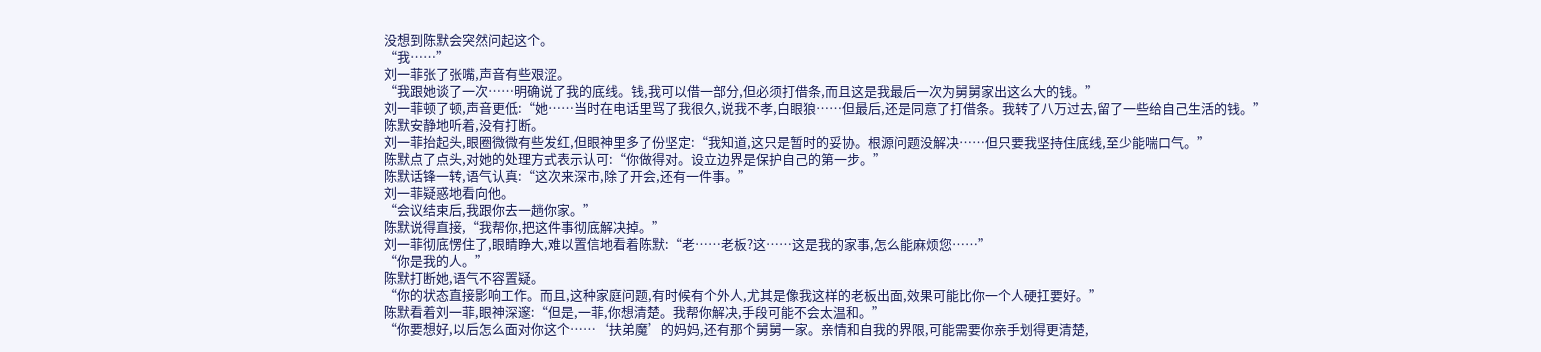没想到陈默会突然问起这个。
“我……”
刘一菲张了张嘴,声音有些艰涩。
“我跟她谈了一次……明确说了我的底线。钱,我可以借一部分,但必须打借条,而且这是我最后一次为舅舅家出这么大的钱。”
刘一菲顿了顿,声音更低:“她……当时在电话里骂了我很久,说我不孝,白眼狼……但最后,还是同意了打借条。我转了八万过去,留了一些给自己生活的钱。”
陈默安静地听着,没有打断。
刘一菲抬起头,眼圈微微有些发红,但眼神里多了份坚定:“我知道,这只是暂时的妥协。根源问题没解决……但只要我坚持住底线,至少能喘口气。”
陈默点了点头,对她的处理方式表示认可:“你做得对。设立边界是保护自己的第一步。”
陈默话锋一转,语气认真:“这次来深市,除了开会,还有一件事。”
刘一菲疑惑地看向他。
“会议结束后,我跟你去一趟你家。”
陈默说得直接,“我帮你,把这件事彻底解决掉。”
刘一菲彻底愣住了,眼睛睁大,难以置信地看着陈默:“老……老板?这……这是我的家事,怎么能麻烦您……”
“你是我的人。”
陈默打断她,语气不容置疑。
“你的状态直接影响工作。而且,这种家庭问题,有时候有个外人,尤其是像我这样的老板出面,效果可能比你一个人硬扛要好。”
陈默看着刘一菲,眼神深邃:“但是,一菲,你想清楚。我帮你解决,手段可能不会太温和。”
“你要想好,以后怎么面对你这个……‘扶弟魔’的妈妈,还有那个舅舅一家。亲情和自我的界限,可能需要你亲手划得更清楚,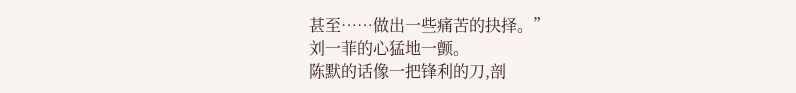甚至……做出一些痛苦的抉择。”
刘一菲的心猛地一颤。
陈默的话像一把锋利的刀,剖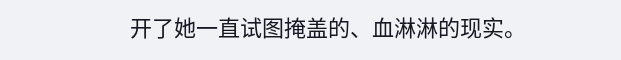开了她一直试图掩盖的、血淋淋的现实。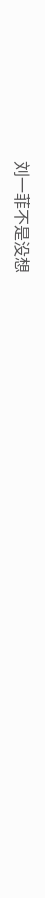刘一菲不是没想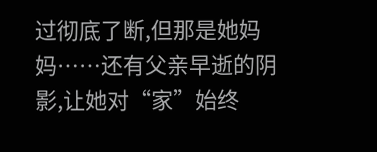过彻底了断,但那是她妈妈……还有父亲早逝的阴影,让她对“家”始终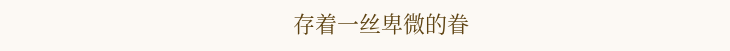存着一丝卑微的眷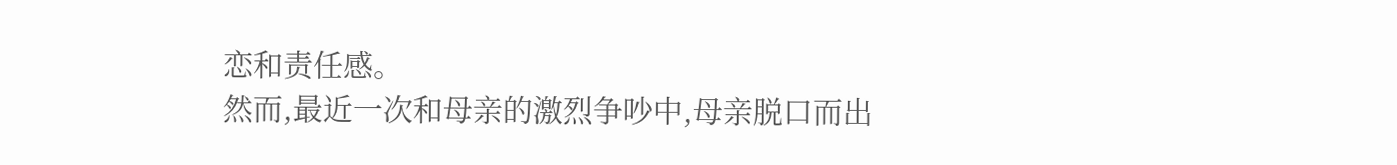恋和责任感。
然而,最近一次和母亲的激烈争吵中,母亲脱口而出